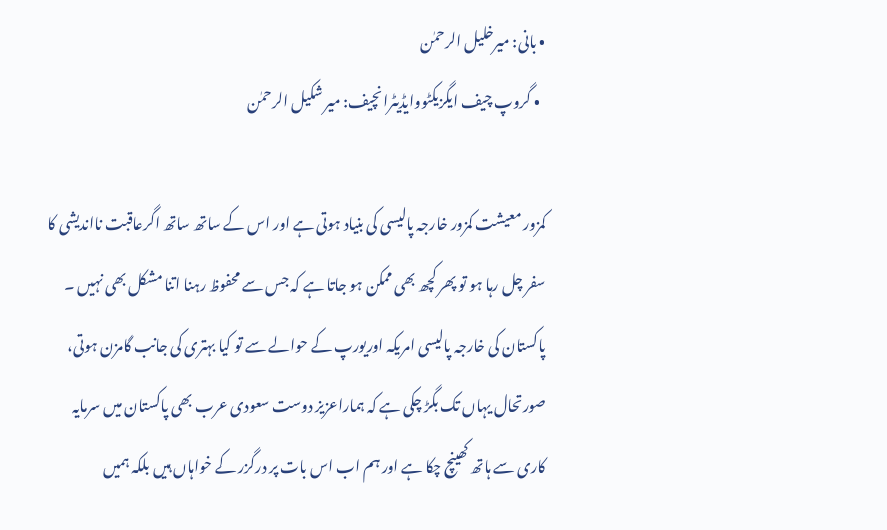• بانی: میرخلیل الرحمٰن
  • گروپ چیف ایگزیکٹووایڈیٹرانچیف: میر شکیل الرحمٰن

کمزور معیشت کمزور خارجہ پالیسی کی بنیاد ہوتی ہے اور اس کے ساتھ ساتھ اگرعاقبت نااندیشی کا سفر چل رہا ہو تو پھر کچھ بھی ممکن ہو جاتا ہے کہ جس سے محفوظ رہنا اتنا مشکل بھی نہیں ۔ پاکستان کی خارجہ پالیسی امریکہ اوریورپ کے حوالے سے تو کیا بہتری کی جانب گامزن ہوتی، صورتحال یہاں تک بگڑ چکی ہے کہ ہماراعزیز دوست سعودی عرب بھی پاکستان میں سرمایہ کاری سے ہاتھ کھینچ چکا ہے اور ہم اب اس بات پر درگزر کے خواہاں ہیں بلکہ ہمیں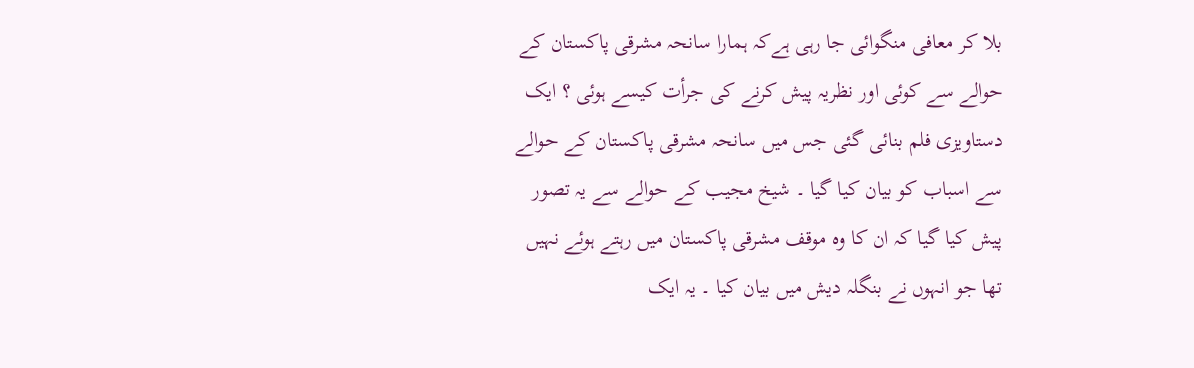بلا کر معافی منگوائی جا رہی ہےکہ ہمارا سانحہ مشرقی پاکستان کے حوالے سے کوئی اور نظریہ پیش کرنے کی جرأت کیسے ہوئی ؟ ایک دستاویزی فلم بنائی گئی جس میں سانحہ مشرقی پاکستان کے حوالے سے اسباب کو بیان کیا گیا ۔ شیخ مجیب کے حوالے سے یہ تصور پیش کیا گیا کہ ان کا وہ موقف مشرقی پاکستان میں رہتے ہوئے نہیں تھا جو انہوں نے بنگلہ دیش میں بیان کیا ۔ یہ ایک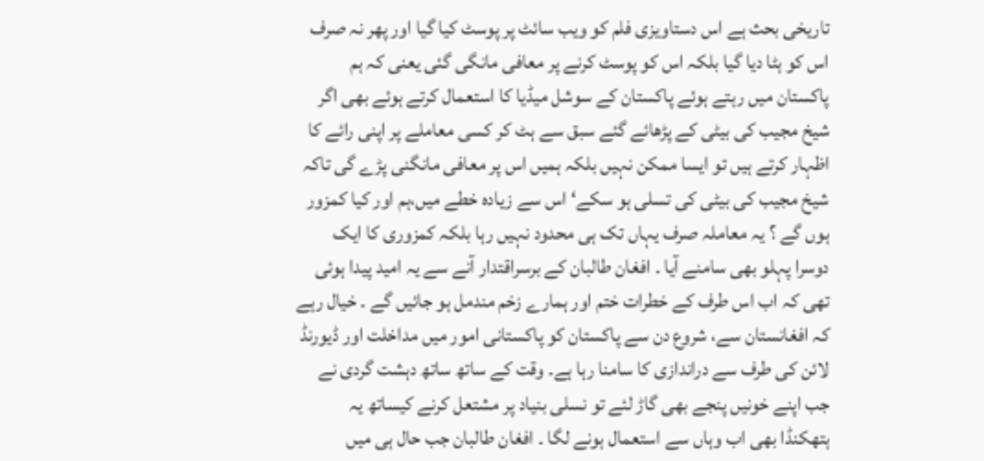تاریخی بحث ہے اس دستاویزی فلم کو ویب سائٹ پر پوسٹ کیا گیا اور پھر نہ صرف اس کو ہٹا دیا گیا بلکہ اس کو پوسٹ کرنے پر معافی مانگی گئی یعنی کہ ہم پاکستان میں رہتے ہوئے پاکستان کے سوشل میڈیا کا استعمال کرتے ہوئے بھی اگر شیخ مجیب کی بیٹی کے پڑھائے گئے سبق سے ہٹ کر کسی معاملے پر اپنی رائے کا اظہار کرتے ہیں تو ایسا ممکن نہیں بلکہ ہمیں اس پر معافی مانگنی پڑے گی تاکہ شیخ مجیب کی بیٹی کی تسلی ہو سکے‘ اس سے زیادہ خطے میں،ہم اور کیا کمزور ہوں گے ؟ یہ معاملہ صرف یہاں تک ہی محدود نہیں رہا بلکہ کمزوری کا ایک دوسرا پہلو بھی سامنے آیا ۔ افغان طالبان کے برسراقتدار آنے سے یہ امید پیدا ہوئی تھی کہ اب اس طرف کے خطرات ختم اور ہمارے زخم مندمل ہو جائیں گے ۔ خیال رہے کہ افغانستان سے، شروع دن سے پاکستان کو پاکستانی امور میں مداخلت اور ڈیورنڈ لائن کی طرف سے دراندازی کا سامنا رہا ہے۔ وقت کے ساتھ ساتھ دہشت گردی نے جب اپنے خونیں پنجے بھی گاڑ لئے تو نسلی بنیاد پر مشتعل کرنے کیساتھ یہ ہتھکنڈا بھی اب وہاں سے استعمال ہونے لگا ۔ افغان طالبان جب حال ہی میں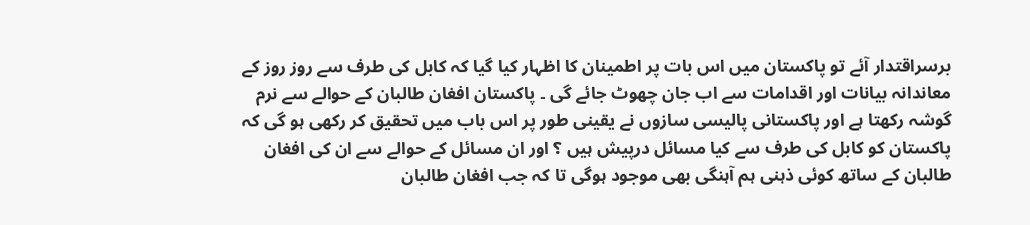برسراقتدار آئے تو پاکستان میں اس بات پر اطمینان کا اظہار کیا گیا کہ کابل کی طرف سے روز روز کے معاندانہ بیانات اور اقدامات سے اب جان چھوٹ جائے گی ۔ پاکستان افغان طالبان کے حوالے سے نرم گوشہ رکھتا ہے اور پاکستانی پالیسی سازوں نے یقینی طور پر اس باب میں تحقیق کر رکھی ہو گی کہ پاکستان کو کابل کی طرف سے کیا مسائل درپیش ہیں ؟ اور ان مسائل کے حوالے سے ان کی افغان طالبان کے ساتھ کوئی ذہنی ہم آہنگی بھی موجود ہوگی تا کہ جب افغان طالبان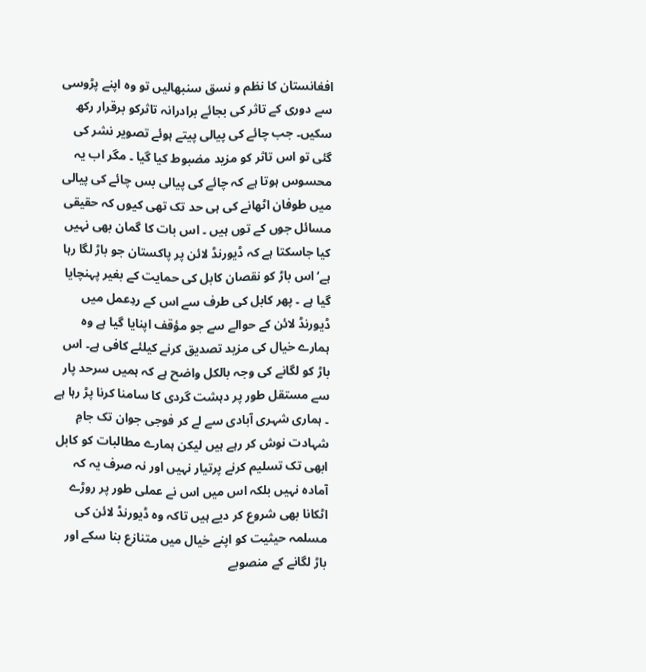افغانستان کا نظم و نسق سنبھالیں تو وہ اپنے پڑوسی سے دوری کے تاثر کی بجائے برادرانہ تاثرکو برقرار رکھ سکیں۔ جب چائے کی پیالی پیتے ہوئے تصویر نشر کی گئی تو اس تاثر کو مزید مضبوط کیا گیا ۔ مگر اب یہ محسوس ہوتا ہے کہ چائے کی پیالی بس چائے کی پیالی میں طوفان اٹھانے کی ہی حد تک تھی کیوں کہ حقیقی مسائل جوں کے توں ہیں ۔ اس بات کا گمان بھی نہیں کیا جاسکتا ہے کہ ڈیورنڈ لائن پر پاکستان جو باڑ لگا رہا ہے‘ اس باڑ کو نقصان کابل کی حمایت کے بغیر پہنچایا گیا ہے ۔ پھر کابل کی طرف سے اس کے ردِعمل میں ڈیورنڈ لائن کے حوالے سے جو مؤقف اپنایا گیا ہے وہ ہمارے خیال کی مزید تصدیق کرنے کیلئے کافی ہے۔ اس باڑ کو لگانے کی وجہ بالکل واضح ہے کہ ہمیں سرحد پار سے مستقل طور پر دہشت گردی کا سامنا کرنا پڑ رہا ہے ۔ ہماری شہری آبادی سے لے کر فوجی جوان تک جامِ شہادت نوش کر رہے ہیں لیکن ہمارے مطالبات کو کابل ابھی تک تسلیم کرنے پرتیار نہیں اور نہ صرف یہ کہ آمادہ نہیں بلکہ اس میں اس نے عملی طور پر روڑے اٹکانا بھی شروع کر دیے ہیں تاکہ وہ ڈیورنڈ لائن کی مسلمہ حیثیت کو اپنے خیال میں متنازع بنا سکے اور باڑ لگانے کے منصوبے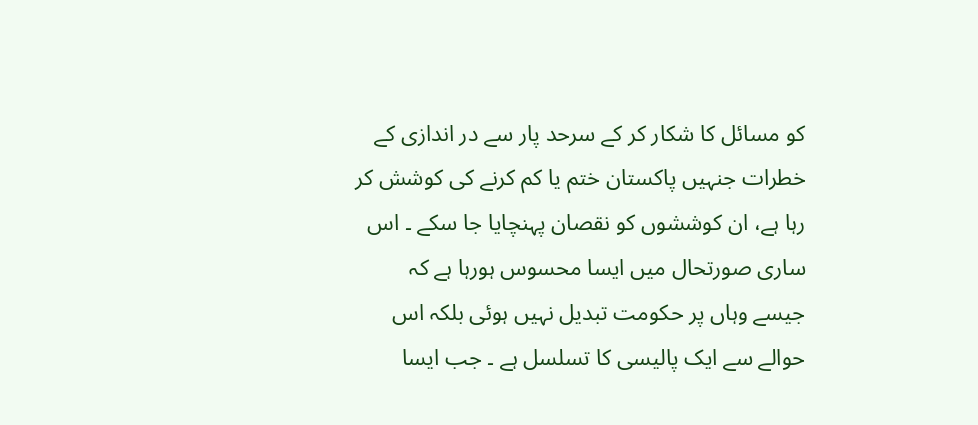کو مسائل کا شکار کر کے سرحد پار سے در اندازی کے خطرات جنہیں پاکستان ختم یا کم کرنے کی کوشش کر رہا ہے، ان کوششوں کو نقصان پہنچایا جا سکے ۔ اس ساری صورتحال میں ایسا محسوس ہورہا ہے کہ جیسے وہاں پر حکومت تبدیل نہیں ہوئی بلکہ اس حوالے سے ایک پالیسی کا تسلسل ہے ۔ جب ایسا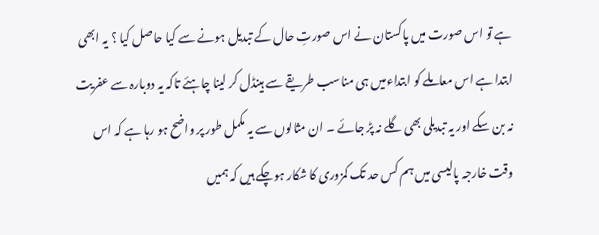ہے تو اس صورت میں پاکستان نے اس صورتِ حال کے تبدیل ہونے سے کیا حاصل کیا ؟ یہ ابھی ابتدا ہے اس معاملے کو ابتداءمیں ہی مناسب طریقے سے ہینڈل کر لینا چاہئے تاکہ یہ دوبارہ سے عفریت نہ بن سکے اور یہ تبدیلی بھی گلے نہ پڑ جائے ۔ ان مثالوں سے یہ مکمل طور پر واضح ہو رہا ہے کہ اس وقت خارجہ پالیسی میں ہم کس حد تک کمزوری کا شکار ہوچکے ہیں کہ ہمیں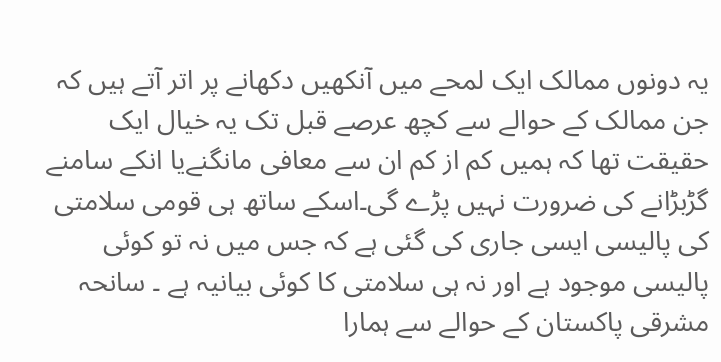یہ دونوں ممالک ایک لمحے میں آنکھیں دکھانے پر اتر آتے ہیں کہ جن ممالک کے حوالے سے کچھ عرصے قبل تک یہ خیال ایک حقیقت تھا کہ ہمیں کم از کم ان سے معافی مانگنےیا انکے سامنے گڑبڑانے کی ضرورت نہیں پڑے گی۔اسکے ساتھ ہی قومی سلامتی کی پالیسی ایسی جاری کی گئی ہے کہ جس میں نہ تو کوئی پالیسی موجود ہے اور نہ ہی سلامتی کا کوئی بیانیہ ہے ۔ سانحہ مشرقی پاکستان کے حوالے سے ہمارا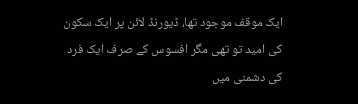ایک موقف موجود تھا، ڈیورنڈ لائن پر ایک سکون کی امید تو تھی مگر افسوس کے صرف ایک فرد کی دشمنی میں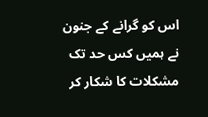اس کو گرانے کے جنون نے ہمیں کس حد تک مشکلات کا شکار کر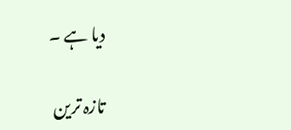دیا ہے ۔

تازہ ترین